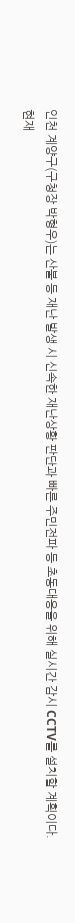인천 계양구(구청장 박형우)는 산불 등 재난 발생 시 신속한 재난상황 판단과 빠른 주민전파 등 초동대응을 위해 실시간 감시 CCTV를 설치할 계획이다.
현재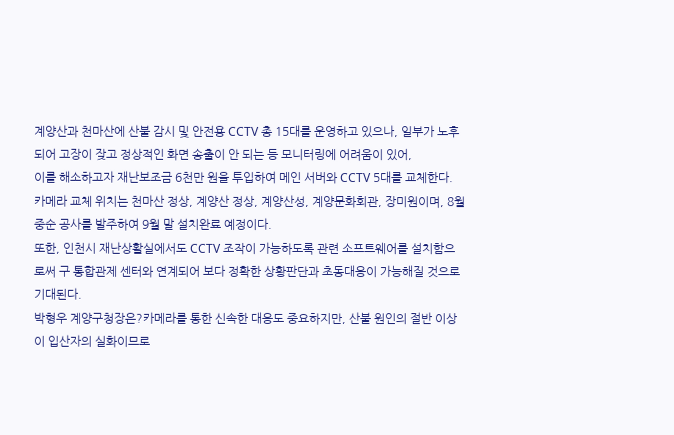계양산과 천마산에 산불 감시 및 안전용 CCTV 총 15대를 운영하고 있으나, 일부가 노후되어 고장이 잦고 정상적인 화면 송출이 안 되는 등 모니터링에 어려움이 있어,
이를 해소하고자 재난보조금 6천만 원을 투입하여 메인 서버와 CCTV 5대를 교체한다.
카메라 교체 위치는 천마산 정상, 계양산 정상, 계양산성, 계양문화회관, 장미원이며, 8월 중순 공사를 발주하여 9월 말 설치완료 예정이다.
또한, 인천시 재난상활실에서도 CCTV 조작이 가능하도록 관련 소프트웨어를 설치함으로써 구 통합관제 센터와 연계되어 보다 정확한 상황판단과 초동대응이 가능해질 것으로 기대된다.
박형우 계양구청장은?카메라를 통한 신속한 대응도 중요하지만, 산불 원인의 절반 이상이 입산자의 실화이므로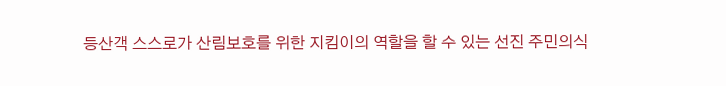등산객 스스로가 산림보호를 위한 지킴이의 역할을 할 수 있는 선진 주민의식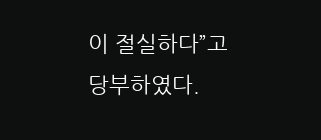이 절실하다”고 당부하였다.